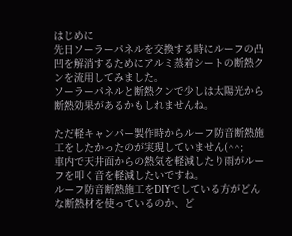はじめに
先日ソーラーパネルを交換する時にルーフの凸凹を解消するためにアルミ蒸着シートの断熱クンを流用してみました。
ソーラーパネルと断熱クンで少しは太陽光から断熱効果があるかもしれませんね。

ただ軽キャンパー製作時からルーフ防音断熱施工をしたかったのが実現していません(^^;
車内で天井面からの熱気を軽減したり雨がルーフを叩く音を軽減したいですね。
ルーフ防音断熱施工をDIYでしている方がどんな断熱材を使っているのか、ど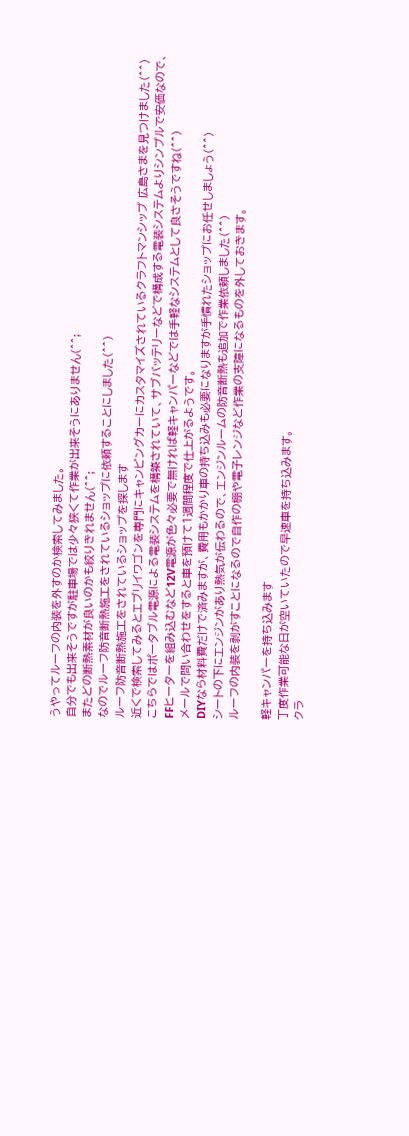うやってルーフの内装を外すのか検索してみました。
自分でも出来そうですが駐車場では少々狭くて作業が出来そうにありません(^^;
またどの断熱素材が良いのかも絞りきれません(^^;
なのでルーフ防音断熱施工をされているショップに依頼することにしました(^^)
ルーフ防音断熱施工をされているショップを探します
近くで検索してみるとエブリイワゴンを専門にキャンピングカーにカスタマイズされているクラフトマンシップ 広島さまを見つけました(^^)
こちらではポータブル電源による電装システムを構築されていて、サブバッテリーなどで構成する電装システムよりシンプルで安価なので、FFヒーターを組み込むなど12V電源が色々必要で無ければ軽キャンパーなどでは手軽なシステムとして良さそうですね(^^)
メールで問い合わせをすると車を預けて1週間程度で仕上がるようです。
DIYなら材料費だけで済みますが、費用もかかり車の持ち込みも必要になりますが手慣れたショップにお任せしましょう(^^)
シートの下にエンジンがあり熱気が伝わるので、エンジンルームの防音断熱も追加で作業依頼しました(^^)
ルーフの内装を剥がすことになるので自作の棚や電子レンジなど作業の支障になるものを外しておきます。

軽キャンパーを持ち込みます
丁度作業可能な日が空いていたので早速車を持ち込みます。
クラ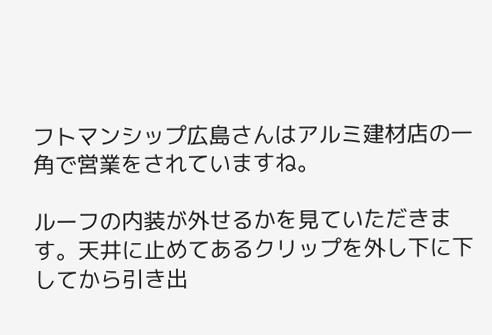フトマンシップ広島さんはアルミ建材店の一角で営業をされていますね。

ルーフの内装が外せるかを見ていただきます。天井に止めてあるクリップを外し下に下してから引き出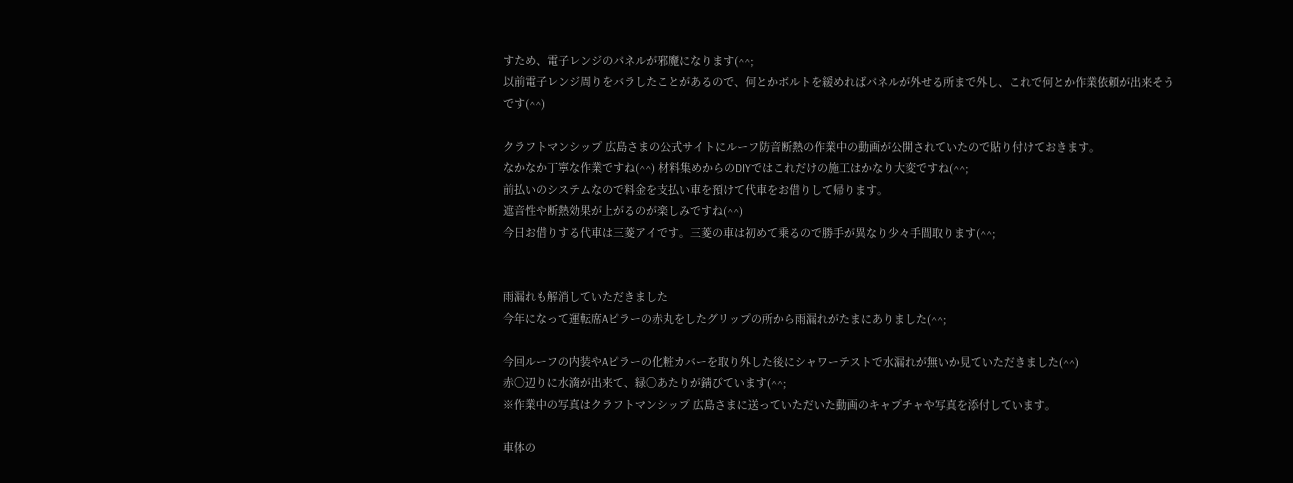すため、電子レンジのパネルが邪魔になります(^^;
以前電子レンジ周りをバラしたことがあるので、何とかボルトを緩めればパネルが外せる所まで外し、これで何とか作業依頼が出来そうです(^^)

クラフトマンシップ 広島さまの公式サイトにルーフ防音断熱の作業中の動画が公開されていたので貼り付けておきます。
なかなか丁寧な作業ですね(^^) 材料集めからのDIYではこれだけの施工はかなり大変ですね(^^;
前払いのシステムなので料金を支払い車を預けて代車をお借りして帰ります。
遮音性や断熱効果が上がるのが楽しみですね(^^)
今日お借りする代車は三菱アイです。三菱の車は初めて乗るので勝手が異なり少々手間取ります(^^;


雨漏れも解消していただきました
今年になって運転席Aピラーの赤丸をしたグリップの所から雨漏れがたまにありました(^^;

今回ルーフの内装やAピラーの化粧カバーを取り外した後にシャワーテストで水漏れが無いか見ていただきました(^^)
赤〇辺りに水滴が出来て、緑〇あたりが錆びています(^^;
※作業中の写真はクラフトマンシップ 広島さまに送っていただいた動画のキャプチャや写真を添付しています。

車体の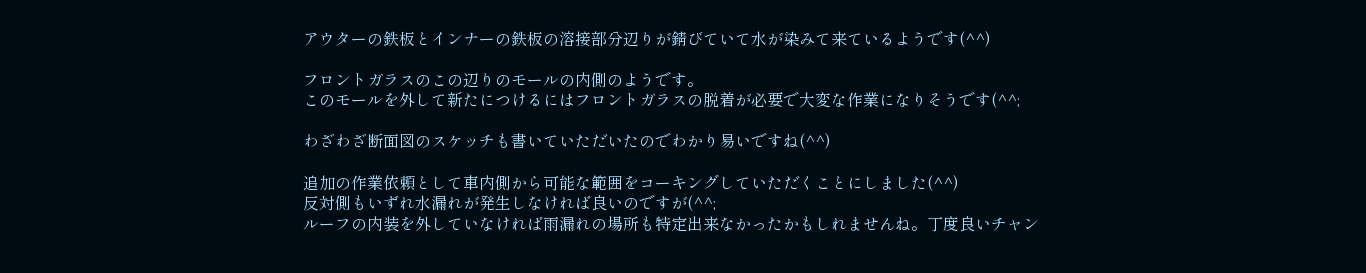アウターの鉄板とインナーの鉄板の溶接部分辺りが錆びていて水が染みて来ているようです(^^)

フロントガラスのこの辺りのモールの内側のようです。
このモールを外して新たにつけるにはフロントガラスの脱着が必要で大変な作業になりそうです(^^;

わざわざ断面図のスケッチも書いていただいたのでわかり易いですね(^^)

追加の作業依頼として車内側から可能な範囲をコーキングしていただくことにしました(^^)
反対側もいずれ水漏れが発生しなければ良いのですが(^^;
ルーフの内装を外していなければ雨漏れの場所も特定出来なかったかもしれませんね。丁度良いチャン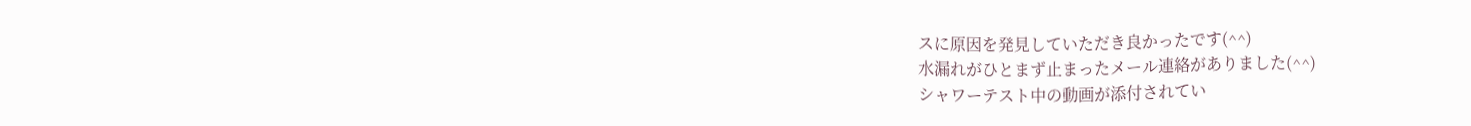スに原因を発見していただき良かったです(^^)
水漏れがひとまず止まったメール連絡がありました(^^)
シャワーテスト中の動画が添付されてい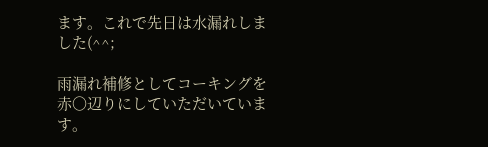ます。これで先日は水漏れしました(^^;

雨漏れ補修としてコーキングを赤〇辺りにしていただいています。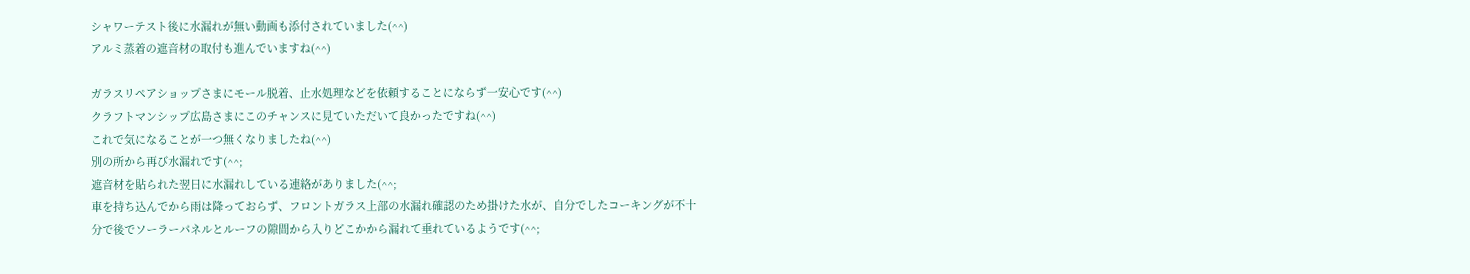シャワーテスト後に水漏れが無い動画も添付されていました(^^)
アルミ蒸着の遮音材の取付も進んでいますね(^^)

ガラスリペアショップさまにモール脱着、止水処理などを依頼することにならず一安心です(^^)
クラフトマンシップ広島さまにこのチャンスに見ていただいて良かったですね(^^)
これで気になることが一つ無くなりましたね(^^)
別の所から再び水漏れです(^^;
遮音材を貼られた翌日に水漏れしている連絡がありました(^^;
車を持ち込んでから雨は降っておらず、フロントガラス上部の水漏れ確認のため掛けた水が、自分でしたコーキングが不十分で後でソーラーパネルとルーフの隙間から入りどこかから漏れて垂れているようです(^^;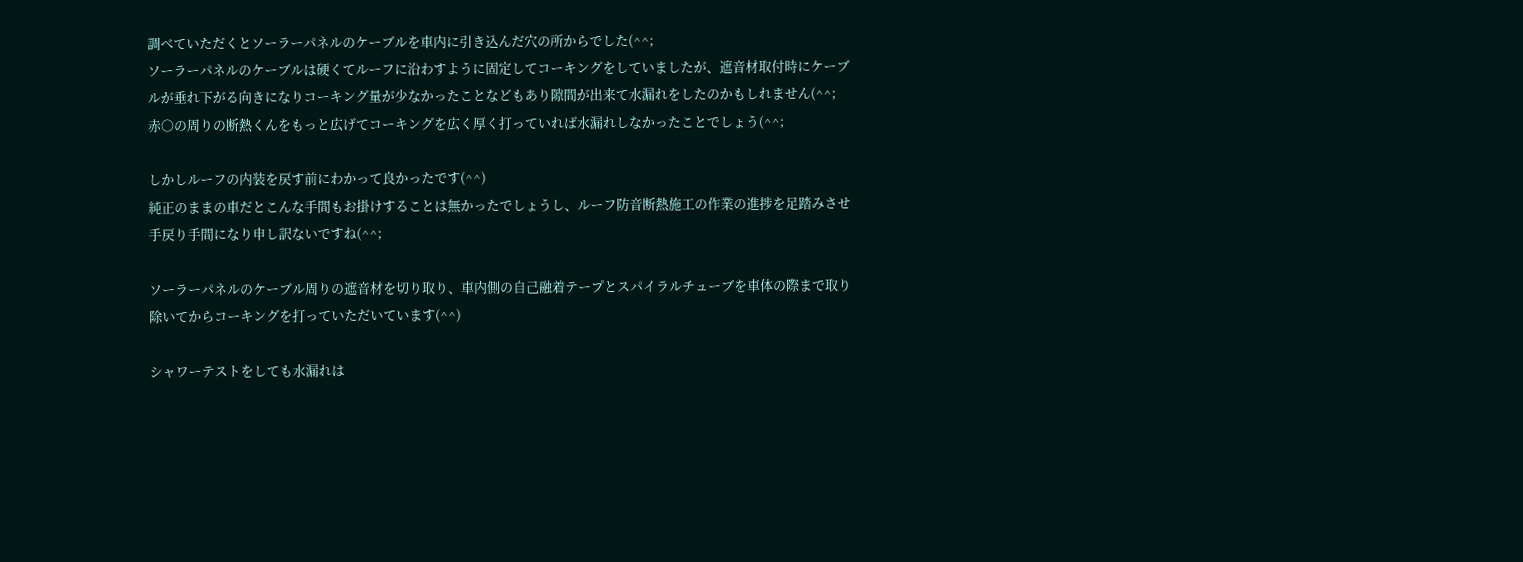調べていただくとソーラーパネルのケーブルを車内に引き込んだ穴の所からでした(^^;
ソーラーパネルのケーブルは硬くてルーフに沿わすように固定してコーキングをしていましたが、遮音材取付時にケーブルが垂れ下がる向きになりコーキング量が少なかったことなどもあり隙間が出来て水漏れをしたのかもしれません(^^;
赤〇の周りの断熱くんをもっと広げてコーキングを広く厚く打っていれば水漏れしなかったことでしょう(^^;

しかしルーフの内装を戻す前にわかって良かったです(^^)
純正のままの車だとこんな手間もお掛けすることは無かったでしょうし、ルーフ防音断熱施工の作業の進捗を足踏みさせ手戻り手間になり申し訳ないですね(^^;

ソーラーパネルのケーブル周りの遮音材を切り取り、車内側の自己融着テープとスパイラルチューブを車体の際まで取り除いてからコーキングを打っていただいています(^^)

シャワーテストをしても水漏れは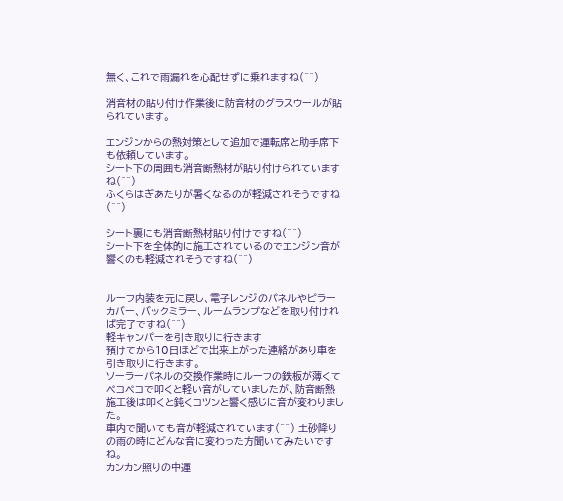無く、これで雨漏れを心配せずに乗れますね(^^)

消音材の貼り付け作業後に防音材のグラスウールが貼られています。

エンジンからの熱対策として追加で運転席と助手席下も依頼しています。
シート下の周囲も消音断熱材が貼り付けられていますね(^^)
ふくらはぎあたりが暑くなるのが軽減されそうですね(^^)

シート裏にも消音断熱材貼り付けですね(^^)
シート下を全体的に施工されているのでエンジン音が響くのも軽減されそうですね(^^)


ルーフ内装を元に戻し、電子レンジのパネルやピラーカバー、バックミラー、ルームランプなどを取り付ければ完了ですね(^^)
軽キャンパーを引き取りに行きます
預けてから10日ほどで出来上がった連絡があり車を引き取りに行きます。
ソーラーパネルの交換作業時にルーフの鉄板が薄くてペコペコで叩くと軽い音がしていましたが、防音断熱施工後は叩くと鈍くコツンと響く感じに音が変わりました。
車内で聞いても音が軽減されています(^^) 土砂降りの雨の時にどんな音に変わった方聞いてみたいですね。
カンカン照りの中運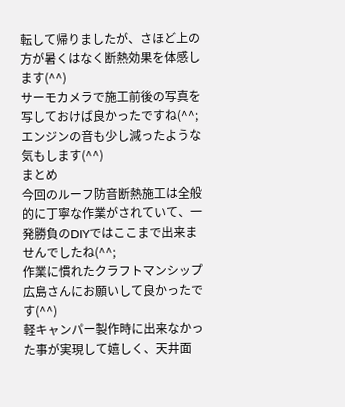転して帰りましたが、さほど上の方が暑くはなく断熱効果を体感します(^^)
サーモカメラで施工前後の写真を写しておけば良かったですね(^^;
エンジンの音も少し減ったような気もします(^^)
まとめ
今回のルーフ防音断熱施工は全般的に丁寧な作業がされていて、一発勝負のDIYではここまで出来ませんでしたね(^^;
作業に慣れたクラフトマンシップ広島さんにお願いして良かったです(^^)
軽キャンパー製作時に出来なかった事が実現して嬉しく、天井面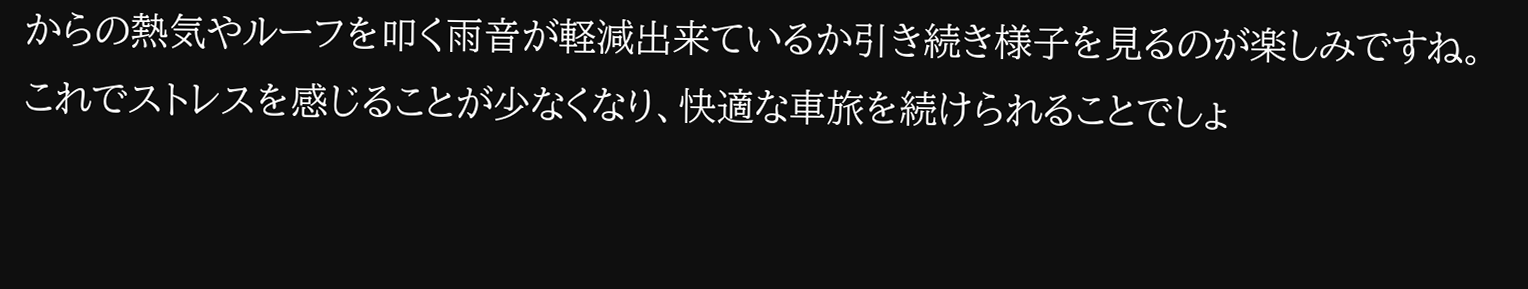からの熱気やルーフを叩く雨音が軽減出来ているか引き続き様子を見るのが楽しみですね。
これでストレスを感じることが少なくなり、快適な車旅を続けられることでしょ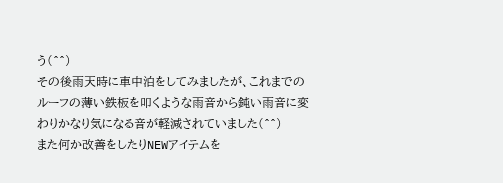う(^^)
その後雨天時に車中泊をしてみましたが、これまでのルーフの薄い鉄板を叩くような雨音から鈍い雨音に変わりかなり気になる音が軽減されていました(^^)
また何か改善をしたりNEWアイテムを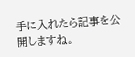手に入れたら記事を公開しますね。